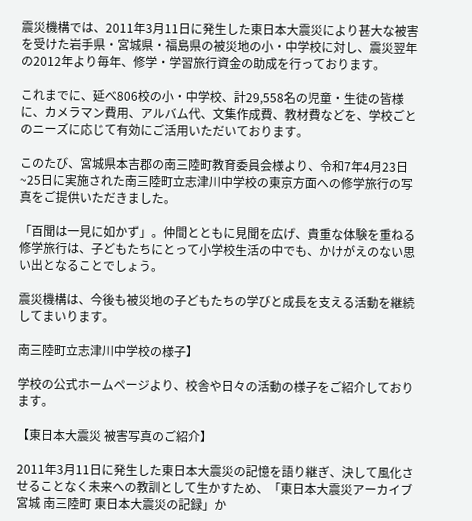震災機構では、2011年3月11日に発生した東日本大震災により甚大な被害を受けた岩手県・宮城県・福島県の被災地の小・中学校に対し、震災翌年の2012年より毎年、修学・学習旅行資金の助成を行っております。

これまでに、延べ806校の小・中学校、計29,558名の児童・生徒の皆様に、カメラマン費用、アルバム代、文集作成費、教材費などを、学校ごとのニーズに応じて有効にご活用いただいております。

このたび、宮城県本吉郡の南三陸町教育委員会様より、令和7年4月23日~25日に実施された南三陸町立志津川中学校の東京方面への修学旅行の写真をご提供いただきました。

「百聞は一見に如かず」。仲間とともに見聞を広げ、貴重な体験を重ねる修学旅行は、子どもたちにとって小学校生活の中でも、かけがえのない思い出となることでしょう。

震災機構は、今後も被災地の子どもたちの学びと成長を支える活動を継続してまいります。

南三陸町立志津川中学校の様子】

学校の公式ホームページより、校舎や日々の活動の様子をご紹介しております。

【東日本大震災 被害写真のご紹介】

2011年3月11日に発生した東日本大震災の記憶を語り継ぎ、決して風化させることなく未来への教訓として生かすため、「東日本大震災アーカイブ宮城 南三陸町 東日本大震災の記録」か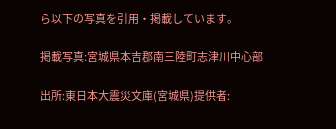ら以下の写真を引用・掲載しています。

掲載写真:宮城県本吉郡南三陸町志津川中心部

出所:東日本大震災文庫(宮城県)提供者: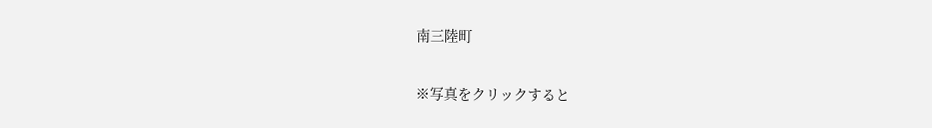南三陸町

※写真をクリックすると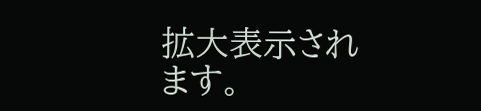拡大表示されます。